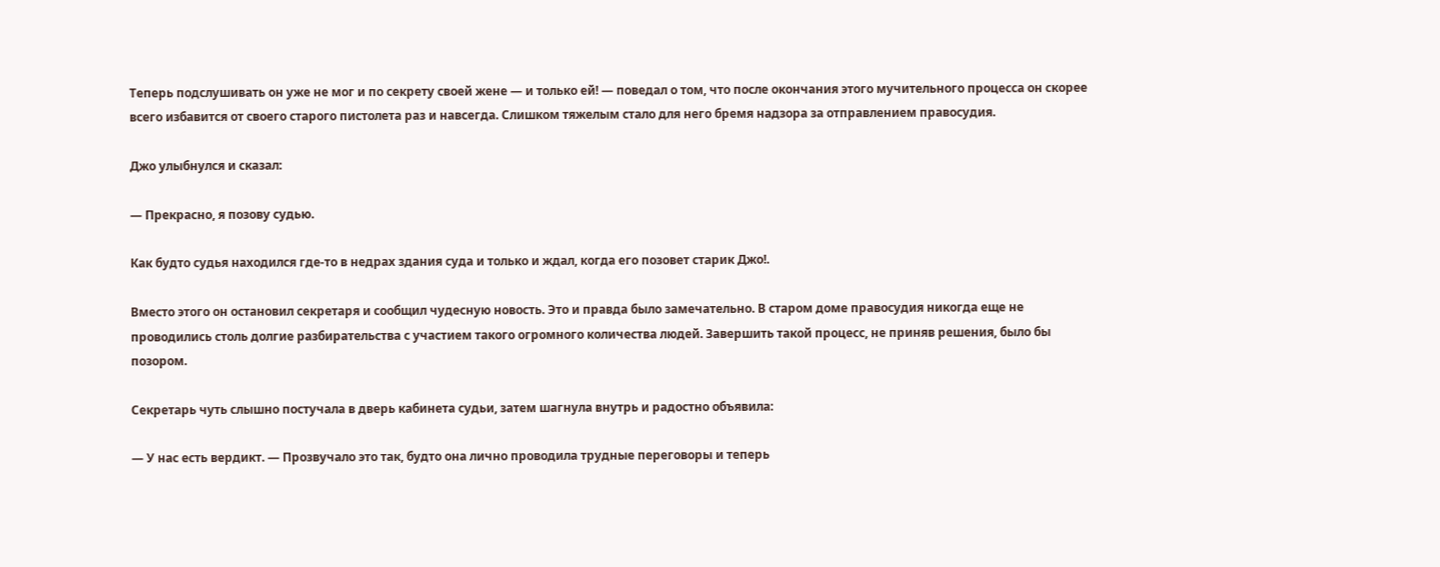Теперь подслушивать он уже не мог и по секрету своей жене — и только ей! — поведал о том, что после окончания этого мучительного процесса он скорее всего избавится от своего старого пистолета раз и навсегда. Слишком тяжелым стало для него бремя надзора за отправлением правосудия.

Джо улыбнулся и сказал:

— Прекрасно, я позову судью.

Как будто судья находился где-то в недрах здания суда и только и ждал, когда его позовет старик Джо!.

Вместо этого он остановил секретаря и сообщил чудесную новость. Это и правда было замечательно. В старом доме правосудия никогда еще не проводились столь долгие разбирательства с участием такого огромного количества людей. Завершить такой процесс, не приняв решения, было бы позором.

Секретарь чуть слышно постучала в дверь кабинета судьи, затем шагнула внутрь и радостно объявила:

— У нас есть вердикт. — Прозвучало это так, будто она лично проводила трудные переговоры и теперь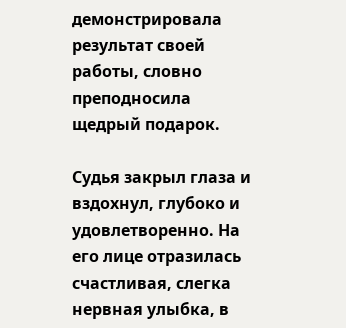демонстрировала результат своей работы, словно преподносила щедрый подарок.

Судья закрыл глаза и вздохнул, глубоко и удовлетворенно. На его лице отразилась счастливая, слегка нервная улыбка, в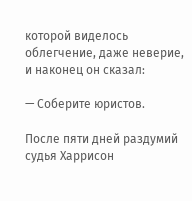которой виделось облегчение, даже неверие, и наконец он сказал:

— Соберите юристов.

После пяти дней раздумий судья Харрисон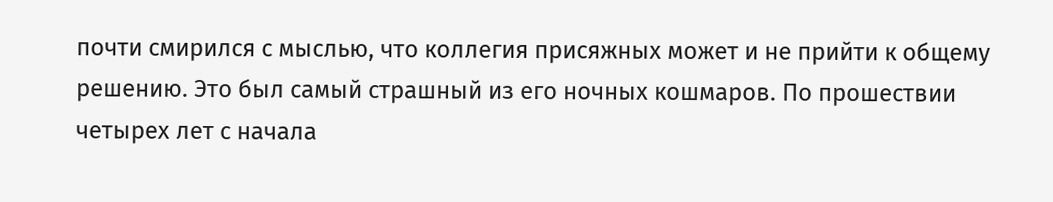почти смирился с мыслью, что коллегия присяжных может и не прийти к общему решению. Это был самый страшный из его ночных кошмаров. По прошествии четырех лет с начала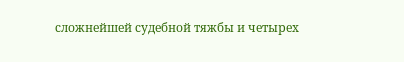сложнейшей судебной тяжбы и четырех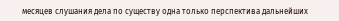месяцев слушания дела по существу одна только перспектива дальнейших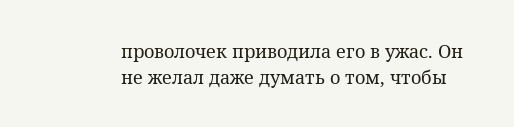проволочек приводила его в ужас. Он не желал даже думать о том, чтобы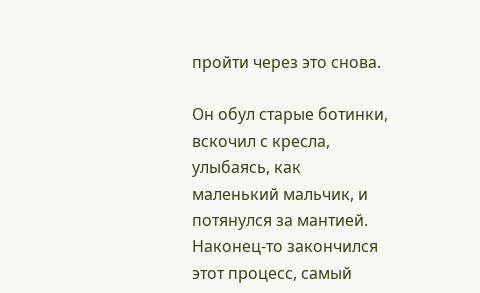пройти через это снова.

Он обул старые ботинки, вскочил с кресла, улыбаясь, как маленький мальчик, и потянулся за мантией. Наконец-то закончился этот процесс, самый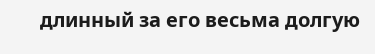длинный за его весьма долгую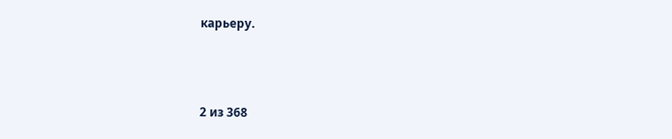карьеру.



2 из 368